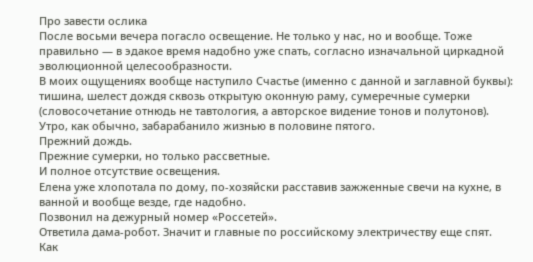Про завести ослика
После восьми вечера погасло освещение. Не только у нас, но и вообще. Тоже правильно — в эдакое время надобно уже спать, согласно изначальной циркадной эволюционной целесообразности.
В моих ощущениях вообще наступило Счастье (именно с данной и заглавной буквы): тишина, шелест дождя сквозь открытую оконную раму, сумеречные сумерки (словосочетание отнюдь не тавтология, а авторское видение тонов и полутонов).
Утро, как обычно, забарабанило жизнью в половине пятого.
Прежний дождь.
Прежние сумерки, но только рассветные.
И полное отсутствие освещения.
Елена уже хлопотала по дому, по-хозяйски расставив зажженные свечи на кухне, в ванной и вообще везде, где надобно.
Позвонил на дежурный номер «Россетей».
Ответила дама-робот. Значит и главные по российскому электричеству еще спят.
Как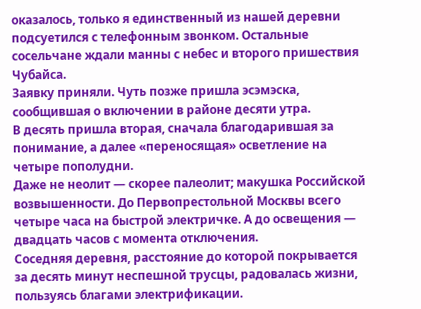оказалось, только я единственный из нашей деревни подсуетился с телефонным звонком. Остальные сосельчане ждали манны с небес и второго пришествия Чубайса.
Заявку приняли. Чуть позже пришла эсэмэска, сообщившая о включении в районе десяти утра.
В десять пришла вторая, сначала благодарившая за понимание, а далее «переносящая» осветление на четыре пополудни.
Даже не неолит — скорее палеолит; макушка Российской возвышенности. До Первопрестольной Москвы всего четыре часа на быстрой электричке. А до освещения — двадцать часов с момента отключения.
Соседняя деревня, расстояние до которой покрывается за десять минут неспешной трусцы, радовалась жизни, пользуясь благами электрификации.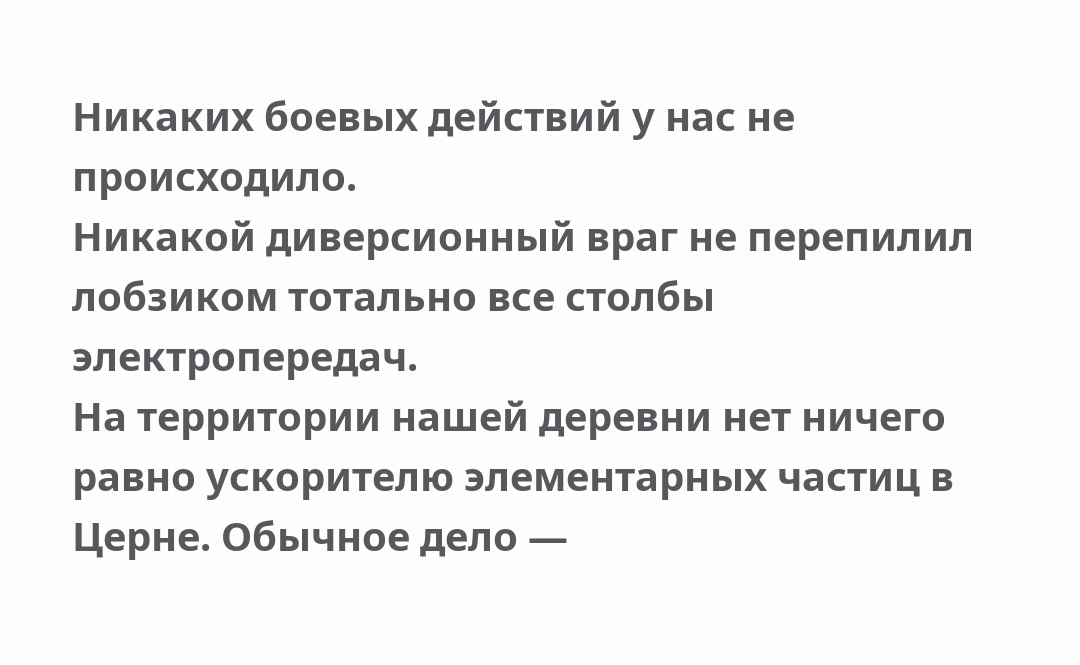Никаких боевых действий у нас не происходило.
Никакой диверсионный враг не перепилил лобзиком тотально все столбы электропередач.
На территории нашей деревни нет ничего равно ускорителю элементарных частиц в Церне. Обычное дело —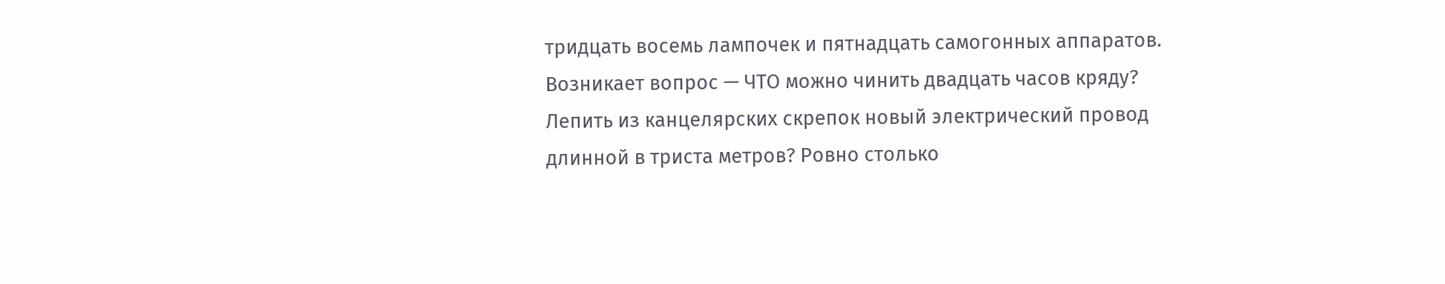тридцать восемь лампочек и пятнадцать самогонных аппаратов.
Возникает вопрос — ЧТО можно чинить двадцать часов кряду?
Лепить из канцелярских скрепок новый электрический провод длинной в триста метров? Ровно столько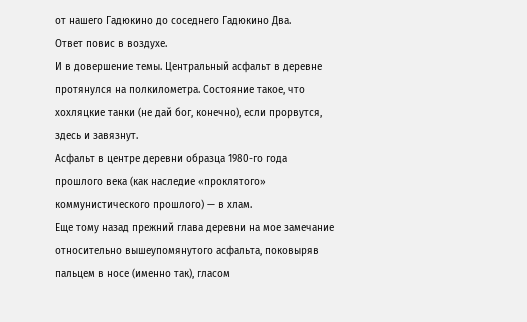от нашего Гадюкино до соседнего Гадюкино Два.
Ответ повис в воздухе.
И в довершение темы. Центральный асфальт в деревне протянулся на полкилометра. Состояние такое, что хохляцкие танки (не дай бог, конечно), если прорвутся, здесь и завязнут.
Асфальт в центре деревни образца 1980-го года прошлого века (как наследие «проклятого» коммунистического прошлого) — в хлам.
Еще тому назад прежний глава деревни на мое замечание относительно вышеупомянутого асфальта, поковыряв пальцем в носе (именно так), гласом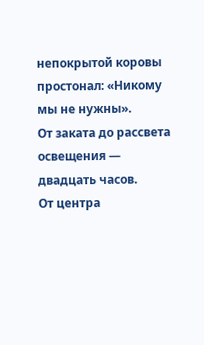непокрытой коровы простонал: «Никому мы не нужны».
От заката до рассвета освещения — двадцать часов.
От центра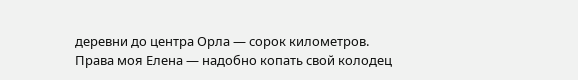деревни до центра Орла — сорок километров.
Права моя Елена — надобно копать свой колодец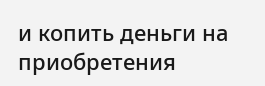и копить деньги на приобретения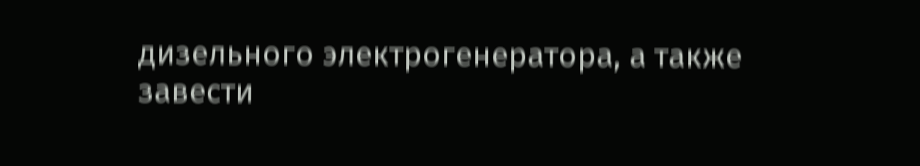дизельного электрогенератора, а также завести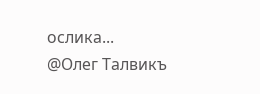ослика...
@Олег Талвикъ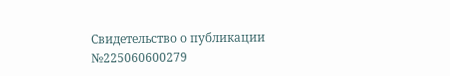Свидетельство о публикации №225060600279